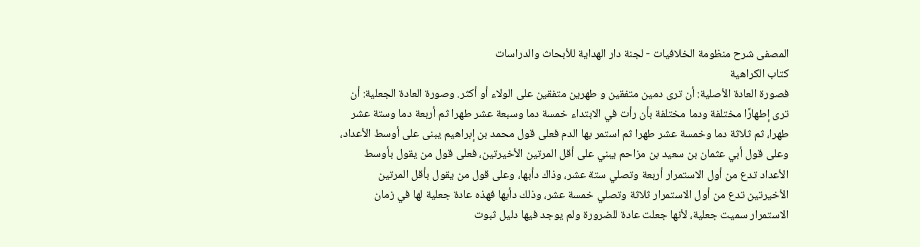المصفى شرح منظومة الخلافيات - لجنة دار الهداية للأبحاث والدراسات
كتاب الكراهية
فصورة العادة الأصلية: أن ترى دمين متفقين و طهرين متفقين على الولاء أو أكثر. وصورة العادة الجعلية: أن ترى إطهارًا مختلفة ودما مختلفة بأن رأت في الابتداء خمسة دما وسبعة عشر طهرا ثم أربعة دما وستة عشر طهرا، ثم ثلاثة دما وخمسة عشر طهرا ثم استمر بها الدم فعلى قول محمد بن إبراهيم يبنى على أوسط الأعداد، وعلى قول أبي عثمان بن سعيد بن مزاحم يبني على أقل المرتين الأخيرتين، فعلى قول من يقول بأوسط الأعداد تدع من أول الاستمرار أربعة وتصلي ستة عشر، وذاك دأبها، وعلى قول من يقول بأقل المرتين الأخيرتين تدع من أول الاستمرار ثلاثة وتصلي خمسة عشر، وذلك دأبها فهذه عادة جعلية لها في زمان الاستمرار سميت جعلية، لأنها جعلت عادة للضرورة ولم يوجد فيها دليل ثبوت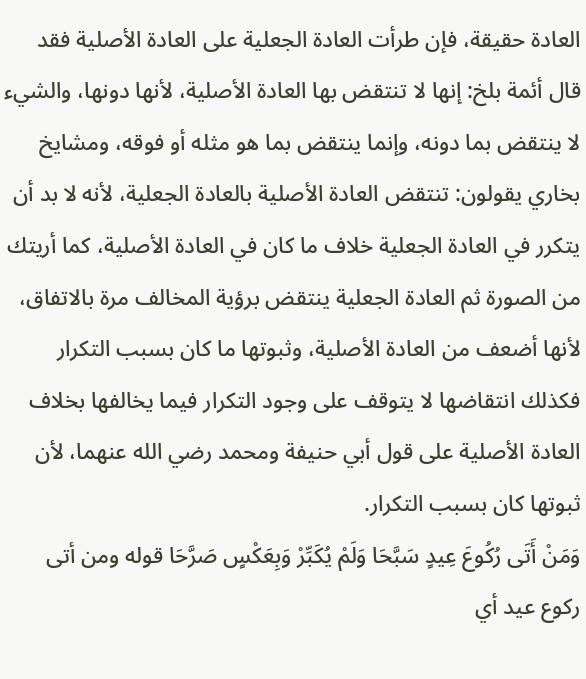العادة حقيقة، فإن طرأت العادة الجعلية على العادة الأصلية فقد قال أئمة بلخ: إنها لا تنتقض بها العادة الأصلية، لأنها دونها، والشيء لا ينتقض بما دونه، وإنما ينتقض بما هو مثله أو فوقه، ومشايخ بخاري يقولون: تنتقض العادة الأصلية بالعادة الجعلية، لأنه لا بد أن يتكرر في العادة الجعلية خلاف ما كان في العادة الأصلية، كما أريتك من الصورة ثم العادة الجعلية ينتقض برؤية المخالف مرة بالاتفاق، لأنها أضعف من العادة الأصلية، وثبوتها ما كان بسبب التكرار فكذلك انتقاضها لا يتوقف على وجود التكرار فيما يخالفها بخلاف العادة الأصلية على قول أبي حنيفة ومحمد رضي الله عنهما، لأن ثبوتها كان بسبب التكرار.
وَمَنْ أَتَى رُكُوعَ عِيدٍ سَبَّحَا وَلَمْ يُكَبِّرْ وَبِعَكْسٍ صَرَّحَا قوله ومن أتى ركوع عيد أي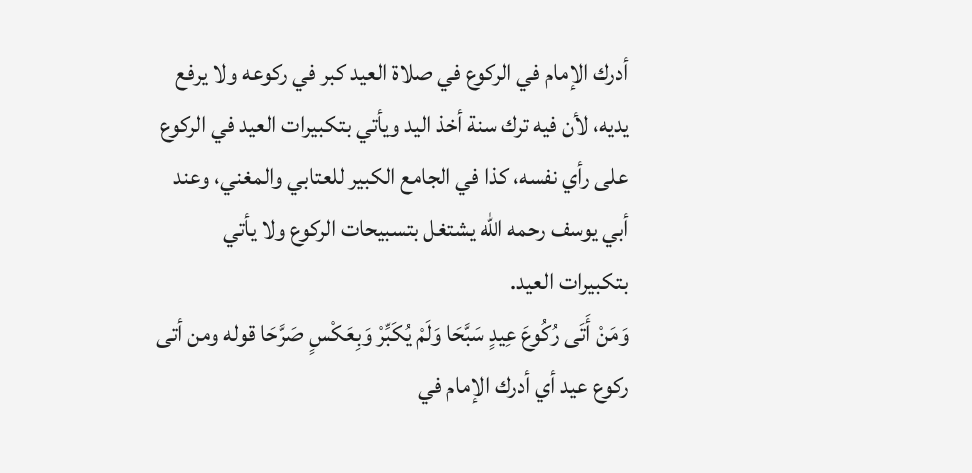أدرك الإمام في الركوع في صلاة العيد كبر في ركوعه ولا يرفع يديه، لأن فيه ترك سنة أخذ اليد ويأتي بتكبيرات العيد في الركوع على رأي نفسه، كذا في الجامع الكبير للعتابي والمغني، وعند أبي يوسف رحمه الله يشتغل بتسبيحات الركوع ولا يأتي بتكبيرات العيد.
وَمَنْ أَتَى رُكُوعَ عِيدٍ سَبَّحَا وَلَمْ يُكَبِّرْ وَبِعَكْسٍ صَرَّحَا قوله ومن أتى ركوع عيد أي أدرك الإمام في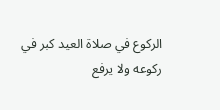الركوع في صلاة العيد كبر في ركوعه ولا يرفع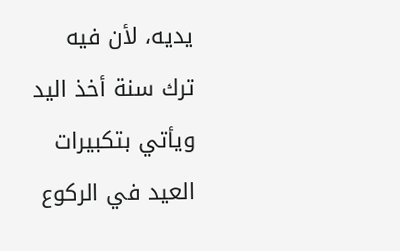يديه، لأن فيه ترك سنة أخذ اليد ويأتي بتكبيرات العيد في الركوع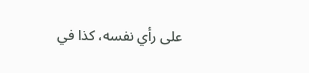على رأي نفسه، كذا في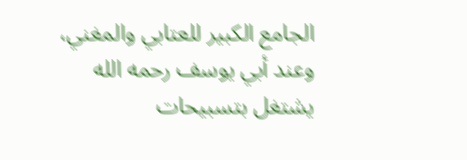الجامع الكبير للعتابي والمغني، وعند أبي يوسف رحمه الله يشتغل بتسبيحات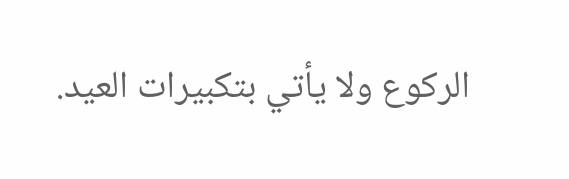الركوع ولا يأتي بتكبيرات العيد.